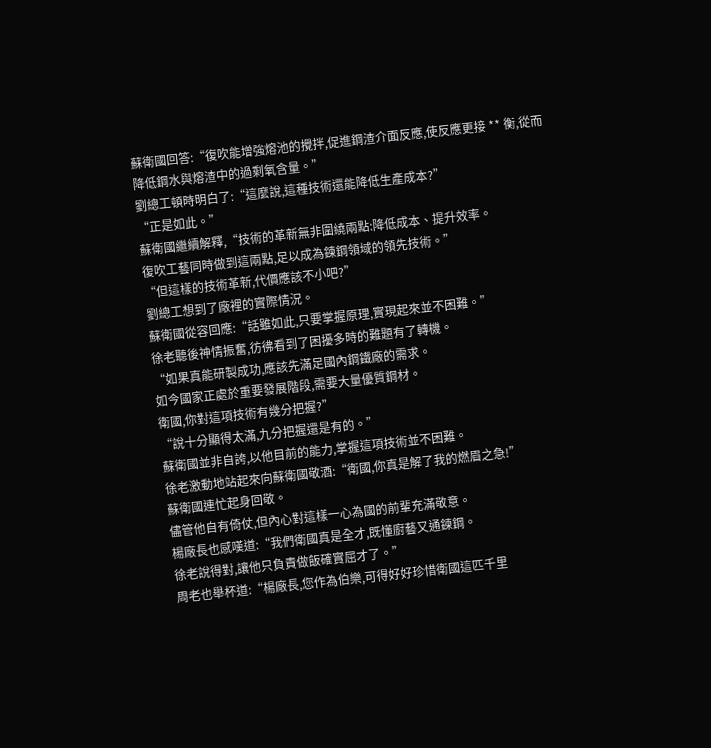蘇衛國回答:“復吹能增強熔池的攪拌,促進鋼渣介面反應,使反應更接 ** 衡,從而降低鋼水與熔渣中的過剩氧含量。”
劉總工頓時明白了:“這麼說,這種技術還能降低生產成本?”
“正是如此。”
蘇衛國繼續解釋,“技術的革新無非圍繞兩點:降低成本、提升效率。
復吹工藝同時做到這兩點,足以成為鍊鋼領域的領先技術。”
“但這樣的技術革新,代價應該不小吧?”
劉總工想到了廠裡的實際情況。
蘇衛國從容回應:“話雖如此,只要掌握原理,實現起來並不困難。”
徐老聽後神情振奮,彷彿看到了困擾多時的難題有了轉機。
“如果真能研製成功,應該先滿足國內鋼鐵廠的需求。
如今國家正處於重要發展階段,需要大量優質鋼材。
衛國,你對這項技術有幾分把握?”
“說十分顯得太滿,九分把握還是有的。”
蘇衛國並非自誇,以他目前的能力,掌握這項技術並不困難。
徐老激動地站起來向蘇衛國敬酒:“衛國,你真是解了我的燃眉之急!”
蘇衛國連忙起身回敬。
儘管他自有倚仗,但內心對這樣一心為國的前輩充滿敬意。
楊廠長也感嘆道:“我們衛國真是全才,既懂廚藝又通鍊鋼。
徐老說得對,讓他只負責做飯確實屈才了。”
周老也舉杯道:“楊廠長,您作為伯樂,可得好好珍惜衛國這匹千里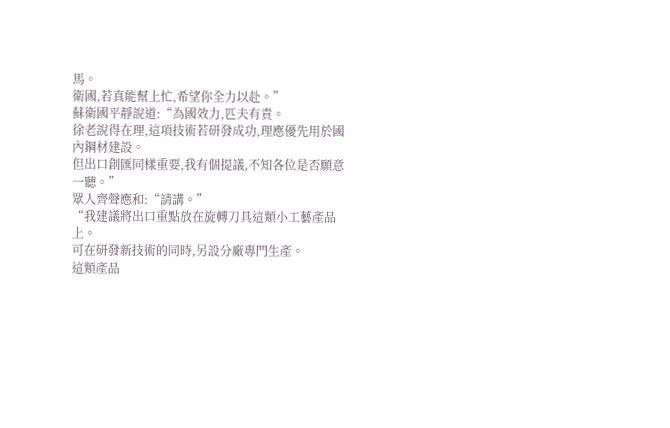馬。
衛國,若真能幫上忙,希望你全力以赴。”
蘇衛國平靜說道:“為國效力,匹夫有責。
徐老說得在理,這項技術若研發成功,理應優先用於國內鋼材建設。
但出口創匯同樣重要,我有個提議,不知各位是否願意一聽。”
眾人齊聲應和:“請講。”
“我建議將出口重點放在旋轉刀具這類小工藝產品上。
可在研發新技術的同時,另設分廠專門生產。
這類產品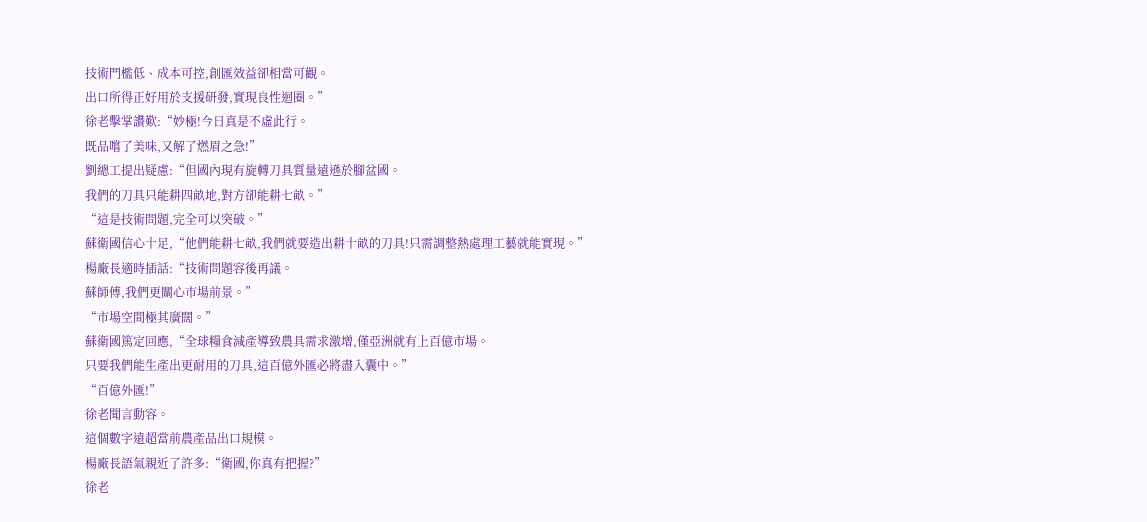技術門檻低、成本可控,創匯效益卻相當可觀。
出口所得正好用於支援研發,實現良性迴圈。”
徐老擊掌讚歎:“妙極!今日真是不虛此行。
既品嚐了美味,又解了燃眉之急!”
劉總工提出疑慮:“但國內現有旋轉刀具質量遠遜於腳盆國。
我們的刀具只能耕四畝地,對方卻能耕七畝。”
“這是技術問題,完全可以突破。”
蘇衛國信心十足,“他們能耕七畝,我們就要造出耕十畝的刀具!只需調整熱處理工藝就能實現。”
楊廠長適時插話:“技術問題容後再議。
蘇師傅,我們更關心市場前景。”
“市場空間極其廣闊。”
蘇衛國篤定回應,“全球糧食減產導致農具需求激增,僅亞洲就有上百億市場。
只要我們能生產出更耐用的刀具,這百億外匯必將盡入囊中。”
“百億外匯!”
徐老聞言動容。
這個數字遠超當前農產品出口規模。
楊廠長語氣親近了許多:“衛國,你真有把握?”
徐老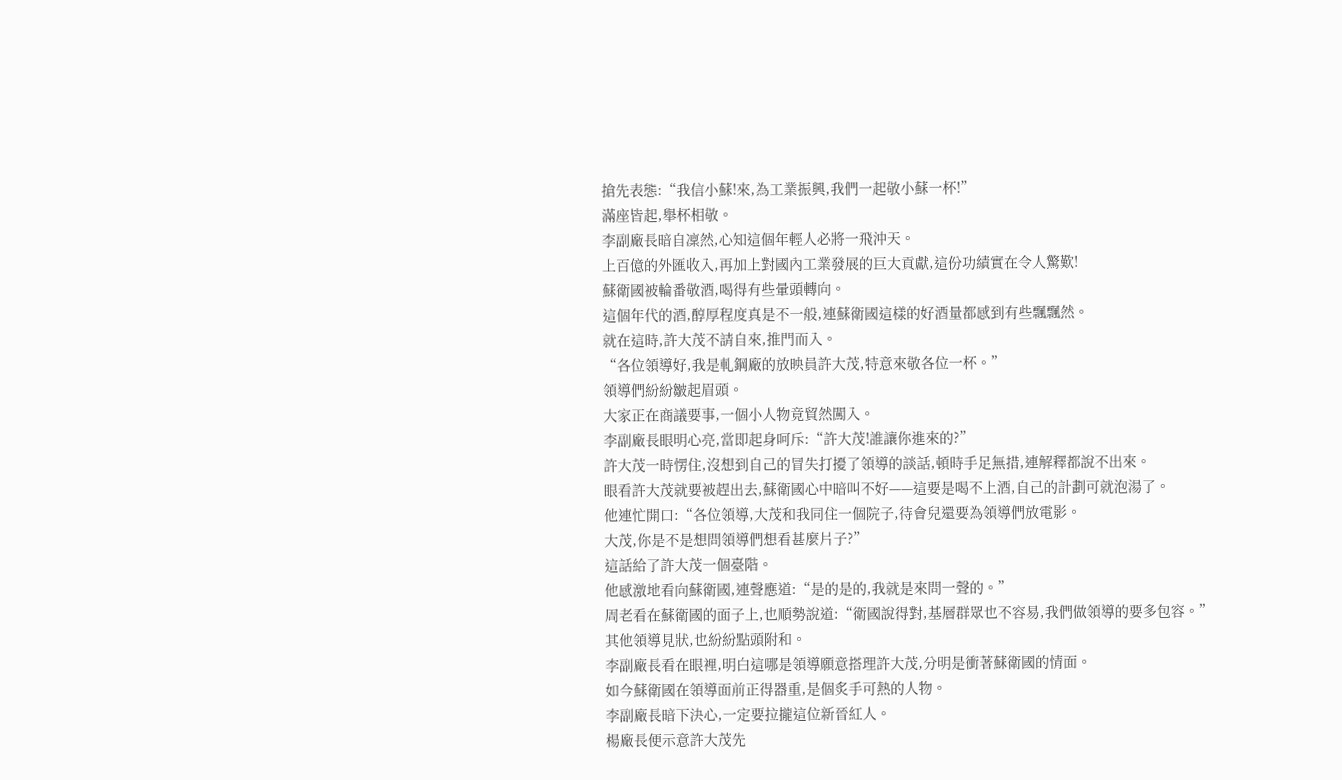搶先表態:“我信小蘇!來,為工業振興,我們一起敬小蘇一杯!”
滿座皆起,舉杯相敬。
李副廠長暗自凜然,心知這個年輕人必將一飛沖天。
上百億的外匯收入,再加上對國內工業發展的巨大貢獻,這份功績實在令人驚歎!
蘇衛國被輪番敬酒,喝得有些暈頭轉向。
這個年代的酒,醇厚程度真是不一般,連蘇衛國這樣的好酒量都感到有些飄飄然。
就在這時,許大茂不請自來,推門而入。
“各位領導好,我是軋鋼廠的放映員許大茂,特意來敬各位一杯。”
領導們紛紛皺起眉頭。
大家正在商議要事,一個小人物竟貿然闖入。
李副廠長眼明心亮,當即起身呵斥:“許大茂!誰讓你進來的?”
許大茂一時愣住,沒想到自己的冒失打擾了領導的談話,頓時手足無措,連解釋都說不出來。
眼看許大茂就要被趕出去,蘇衛國心中暗叫不好——這要是喝不上酒,自己的計劃可就泡湯了。
他連忙開口:“各位領導,大茂和我同住一個院子,待會兒還要為領導們放電影。
大茂,你是不是想問領導們想看甚麼片子?”
這話給了許大茂一個臺階。
他感激地看向蘇衛國,連聲應道:“是的是的,我就是來問一聲的。”
周老看在蘇衛國的面子上,也順勢說道:“衛國說得對,基層群眾也不容易,我們做領導的要多包容。”
其他領導見狀,也紛紛點頭附和。
李副廠長看在眼裡,明白這哪是領導願意搭理許大茂,分明是衝著蘇衛國的情面。
如今蘇衛國在領導面前正得器重,是個炙手可熱的人物。
李副廠長暗下決心,一定要拉攏這位新晉紅人。
楊廠長便示意許大茂先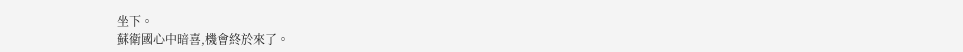坐下。
蘇衛國心中暗喜,機會終於來了。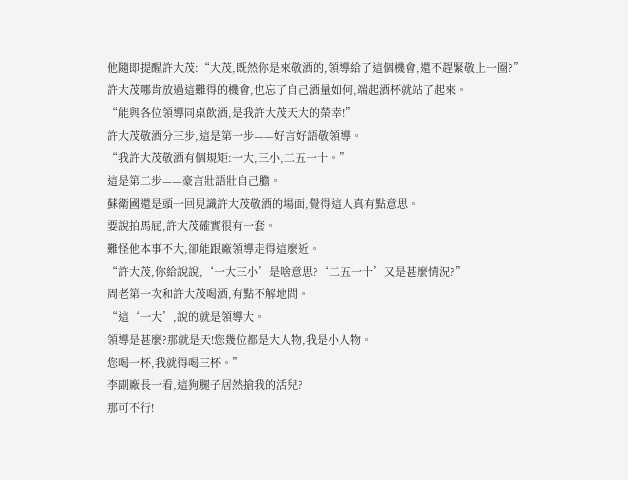他隨即提醒許大茂:“大茂,既然你是來敬酒的,領導給了這個機會,還不趕緊敬上一圈?”
許大茂哪肯放過這難得的機會,也忘了自己酒量如何,端起酒杯就站了起來。
“能與各位領導同桌飲酒,是我許大茂天大的榮幸!”
許大茂敬酒分三步,這是第一步——好言好語敬領導。
“我許大茂敬酒有個規矩:一大,三小,二五一十。”
這是第二步——豪言壯語壯自己膽。
蘇衛國還是頭一回見識許大茂敬酒的場面,覺得這人真有點意思。
要說拍馬屁,許大茂確實很有一套。
難怪他本事不大,卻能跟廠領導走得這麼近。
“許大茂,你給說說,‘一大三小’是啥意思?‘二五一十’又是甚麼情況?”
周老第一次和許大茂喝酒,有點不解地問。
“這‘一大’,說的就是領導大。
領導是甚麼?那就是天!您幾位都是大人物,我是小人物。
您喝一杯,我就得喝三杯。”
李副廠長一看,這狗腿子居然搶我的活兒?
那可不行!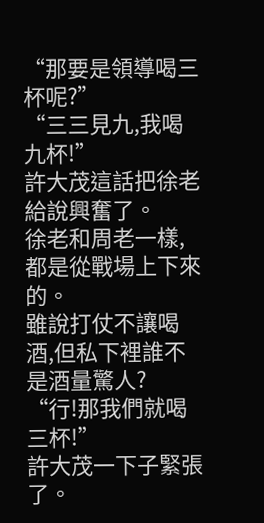“那要是領導喝三杯呢?”
“三三見九,我喝九杯!”
許大茂這話把徐老給說興奮了。
徐老和周老一樣,都是從戰場上下來的。
雖說打仗不讓喝酒,但私下裡誰不是酒量驚人?
“行!那我們就喝三杯!”
許大茂一下子緊張了。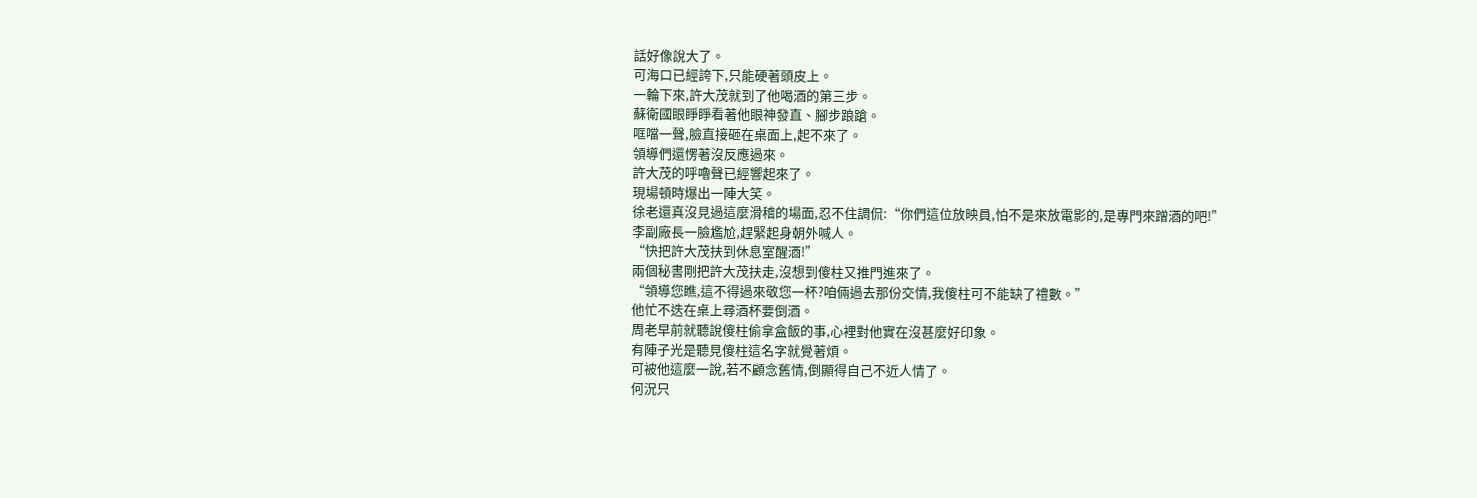話好像說大了。
可海口已經誇下,只能硬著頭皮上。
一輪下來,許大茂就到了他喝酒的第三步。
蘇衛國眼睜睜看著他眼神發直、腳步踉蹌。
哐噹一聲,臉直接砸在桌面上,起不來了。
領導們還愣著沒反應過來。
許大茂的呼嚕聲已經響起來了。
現場頓時爆出一陣大笑。
徐老還真沒見過這麼滑稽的場面,忍不住調侃:“你們這位放映員,怕不是來放電影的,是專門來蹭酒的吧!”
李副廠長一臉尷尬,趕緊起身朝外喊人。
“快把許大茂扶到休息室醒酒!”
兩個秘書剛把許大茂扶走,沒想到傻柱又推門進來了。
“領導您瞧,這不得過來敬您一杯?咱倆過去那份交情,我傻柱可不能缺了禮數。”
他忙不迭在桌上尋酒杯要倒酒。
周老早前就聽說傻柱偷拿盒飯的事,心裡對他實在沒甚麼好印象。
有陣子光是聽見傻柱這名字就覺著煩。
可被他這麼一說,若不顧念舊情,倒顯得自己不近人情了。
何況只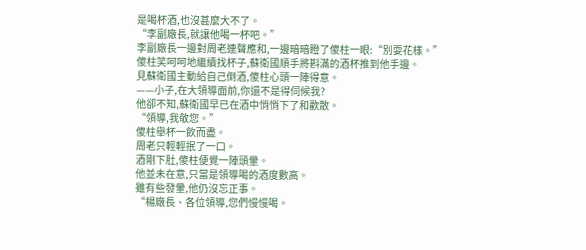是喝杯酒,也沒甚麼大不了。
“李副廠長,就讓他喝一杯吧。”
李副廠長一邊對周老連聲應和,一邊暗暗瞪了傻柱一眼:“別耍花樣。”
傻柱笑呵呵地繼續找杯子,蘇衛國順手將斟滿的酒杯推到他手邊。
見蘇衛國主動給自己倒酒,傻柱心頭一陣得意。
——小子,在大領導面前,你還不是得伺候我?
他卻不知,蘇衛國早已在酒中悄悄下了和歡散。
“領導,我敬您。”
傻柱舉杯一飲而盡。
周老只輕輕抿了一口。
酒剛下肚,傻柱便覺一陣頭暈。
他並未在意,只當是領導喝的酒度數高。
雖有些發暈,他仍沒忘正事。
“楊廠長、各位領導,您們慢慢喝。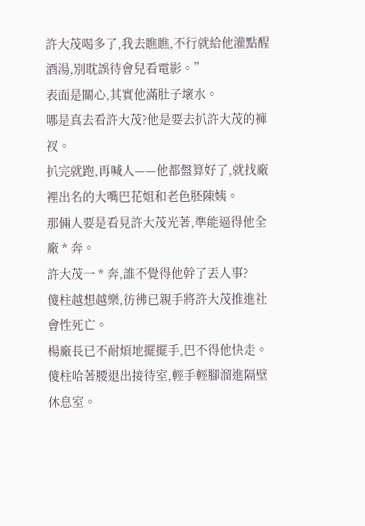許大茂喝多了,我去瞧瞧,不行就給他灌點醒酒湯,別耽誤待會兒看電影。”
表面是關心,其實他滿肚子壞水。
哪是真去看許大茂?他是要去扒許大茂的褲衩。
扒完就跑,再喊人——他都盤算好了,就找廠裡出名的大嘴巴花姐和老色胚陳姨。
那倆人要是看見許大茂光著,準能逼得他全廠 * 奔。
許大茂一 * 奔,誰不覺得他幹了丟人事?
傻柱越想越樂,彷彿已親手將許大茂推進社會性死亡。
楊廠長已不耐煩地擺擺手,巴不得他快走。
傻柱哈著腰退出接待室,輕手輕腳溜進隔壁休息室。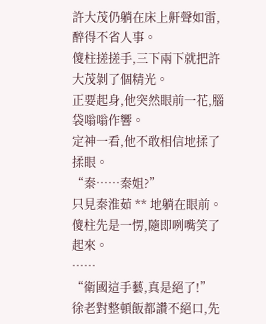許大茂仍躺在床上鼾聲如雷,醉得不省人事。
傻柱搓搓手,三下兩下就把許大茂剝了個精光。
正要起身,他突然眼前一花,腦袋嗡嗡作響。
定神一看,他不敢相信地揉了揉眼。
“秦……秦姐?”
只見秦淮茹 ** 地躺在眼前。
傻柱先是一愣,隨即咧嘴笑了起來。
……
“衛國這手藝,真是絕了!”
徐老對整頓飯都讚不絕口,先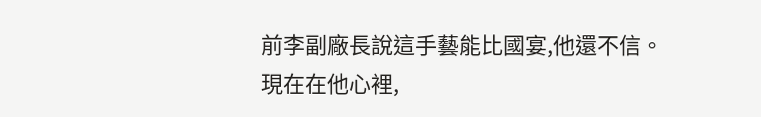前李副廠長說這手藝能比國宴,他還不信。
現在在他心裡,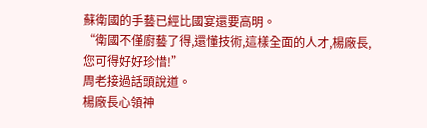蘇衛國的手藝已經比國宴還要高明。
“衛國不僅廚藝了得,還懂技術,這樣全面的人才,楊廠長,您可得好好珍惜!”
周老接過話頭說道。
楊廠長心領神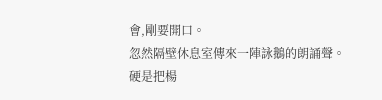會,剛要開口。
忽然隔壁休息室傳來一陣詠鵝的朗誦聲。
硬是把楊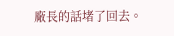廠長的話堵了回去。